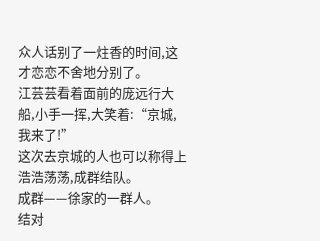众人话别了一炷香的时间,这才恋恋不舍地分别了。
江芸芸看着面前的庞远行大船,小手一挥,大笑着:“京城,我来了!”
这次去京城的人也可以称得上浩浩荡荡,成群结队。
成群——徐家的一群人。
结对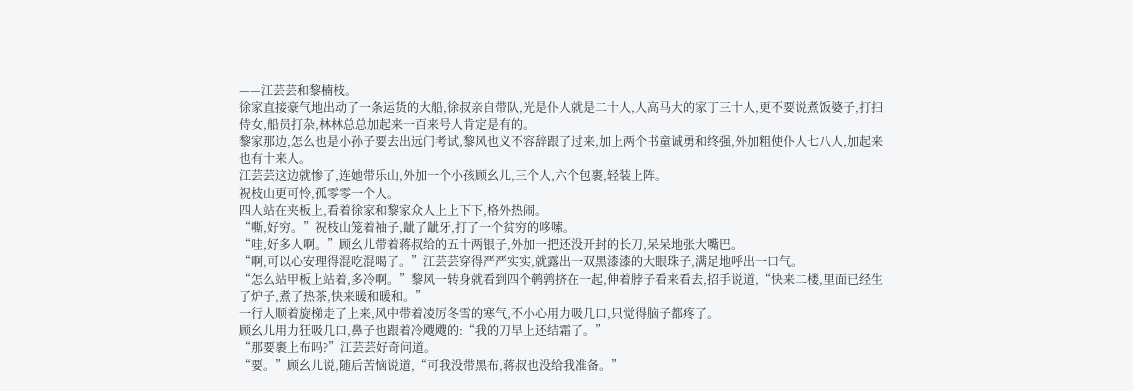——江芸芸和黎楠枝。
徐家直接豪气地出动了一条运货的大船,徐叔亲自带队,光是仆人就是二十人,人高马大的家丁三十人,更不要说煮饭婆子,打扫侍女,船员打杂,林林总总加起来一百来号人肯定是有的。
黎家那边,怎么也是小孙子要去出远门考试,黎风也义不容辞跟了过来,加上两个书童诚勇和终强,外加粗使仆人七八人,加起来也有十来人。
江芸芸这边就惨了,连她带乐山,外加一个小孩顾幺儿,三个人,六个包裹,轻装上阵。
祝枝山更可怜,孤零零一个人。
四人站在夹板上,看着徐家和黎家众人上上下下,格外热闹。
“嘶,好穷。”祝枝山笼着袖子,龇了龇牙,打了一个贫穷的哆嗦。
“哇,好多人啊。”顾幺儿带着蒋叔给的五十两银子,外加一把还没开封的长刀,呆呆地张大嘴巴。
“啊,可以心安理得混吃混喝了。”江芸芸穿得严严实实,就露出一双黑漆漆的大眼珠子,满足地呼出一口气。
“怎么站甲板上站着,多冷啊。”黎风一转身就看到四个鹌鹑挤在一起,伸着脖子看来看去,招手说道,“快来二楼,里面已经生了炉子,煮了热茶,快来暖和暖和。”
一行人顺着旋梯走了上来,风中带着凌厉冬雪的寒气,不小心用力吸几口,只觉得脑子都疼了。
顾幺儿用力狂吸几口,鼻子也跟着冷飕飕的:“我的刀早上还结霜了。”
“那要裹上布吗?”江芸芸好奇问道。
“要。”顾幺儿说,随后苦恼说道,“可我没带黑布,蒋叔也没给我准备。”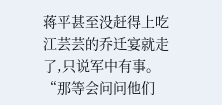蒋平甚至没赶得上吃江芸芸的乔迁宴就走了,只说军中有事。
“那等会问问他们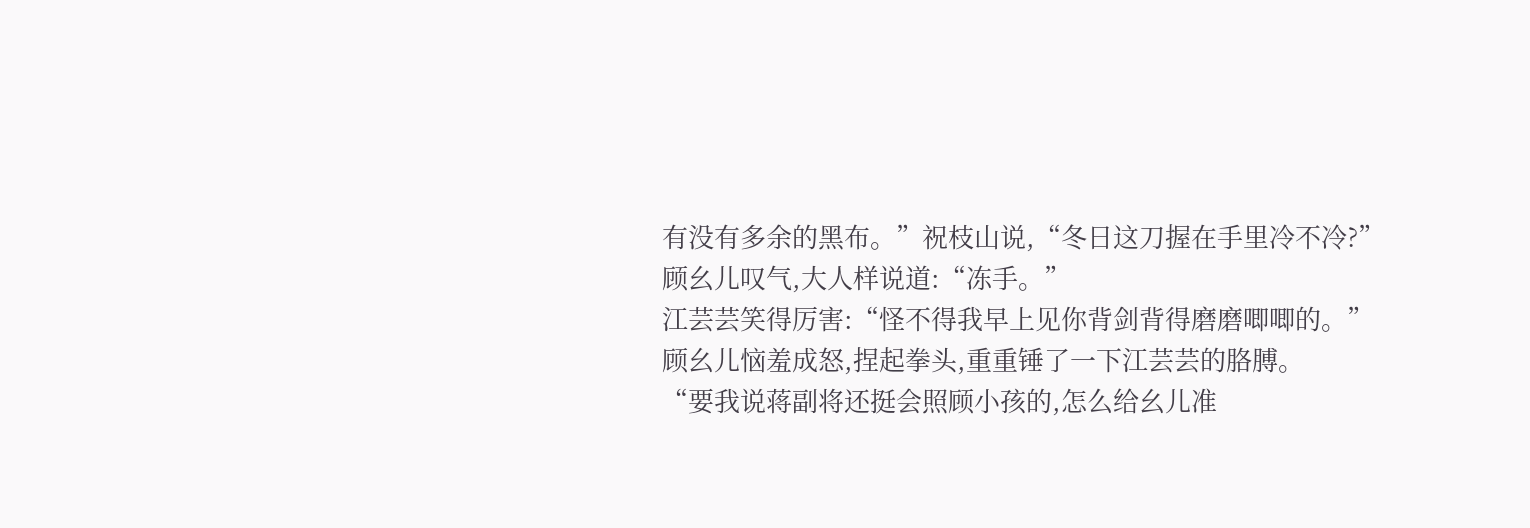有没有多余的黑布。”祝枝山说,“冬日这刀握在手里冷不冷?”
顾幺儿叹气,大人样说道:“冻手。”
江芸芸笑得厉害:“怪不得我早上见你背剑背得磨磨唧唧的。”
顾幺儿恼羞成怒,捏起拳头,重重锤了一下江芸芸的胳膊。
“要我说蒋副将还挺会照顾小孩的,怎么给幺儿准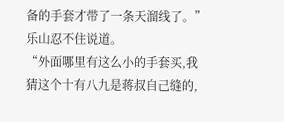备的手套才带了一条天溜线了。”乐山忍不住说道。
“外面哪里有这么小的手套买,我猜这个十有八九是蒋叔自己缝的,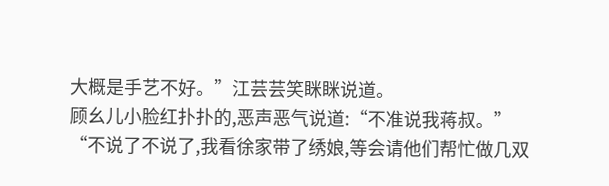大概是手艺不好。”江芸芸笑眯眯说道。
顾幺儿小脸红扑扑的,恶声恶气说道:“不准说我蒋叔。”
“不说了不说了,我看徐家带了绣娘,等会请他们帮忙做几双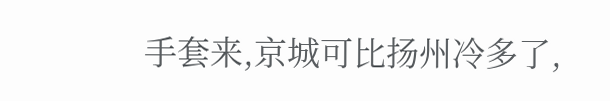手套来,京城可比扬州冷多了,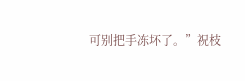可别把手冻坏了。”祝枝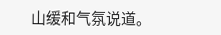山缓和气氛说道。